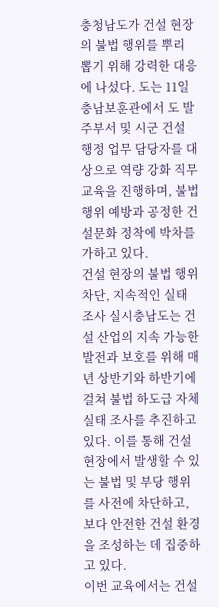충청남도가 건설 현장의 불법 행위를 뿌리 뽑기 위해 강력한 대응에 나섰다. 도는 11일 충남보훈관에서 도 발주부서 및 시군 건설 행정 업무 담당자를 대상으로 역량 강화 직무 교육을 진행하며, 불법 행위 예방과 공정한 건설문화 정착에 박차를 가하고 있다.
건설 현장의 불법 행위 차단, 지속적인 실태 조사 실시충남도는 건설 산업의 지속 가능한 발전과 보호를 위해 매년 상반기와 하반기에 걸쳐 불법 하도급 자체 실태 조사를 추진하고 있다. 이를 통해 건설 현장에서 발생할 수 있는 불법 및 부당 행위를 사전에 차단하고, 보다 안전한 건설 환경을 조성하는 데 집중하고 있다.
이번 교육에서는 건설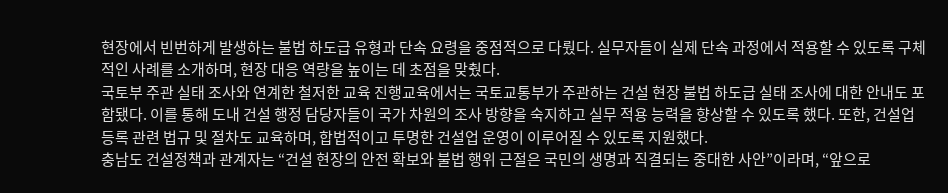현장에서 빈번하게 발생하는 불법 하도급 유형과 단속 요령을 중점적으로 다뤘다. 실무자들이 실제 단속 과정에서 적용할 수 있도록 구체적인 사례를 소개하며, 현장 대응 역량을 높이는 데 초점을 맞췄다.
국토부 주관 실태 조사와 연계한 철저한 교육 진행교육에서는 국토교통부가 주관하는 건설 현장 불법 하도급 실태 조사에 대한 안내도 포함됐다. 이를 통해 도내 건설 행정 담당자들이 국가 차원의 조사 방향을 숙지하고 실무 적용 능력을 향상할 수 있도록 했다. 또한, 건설업 등록 관련 법규 및 절차도 교육하며, 합법적이고 투명한 건설업 운영이 이루어질 수 있도록 지원했다.
충남도 건설정책과 관계자는 “건설 현장의 안전 확보와 불법 행위 근절은 국민의 생명과 직결되는 중대한 사안”이라며, “앞으로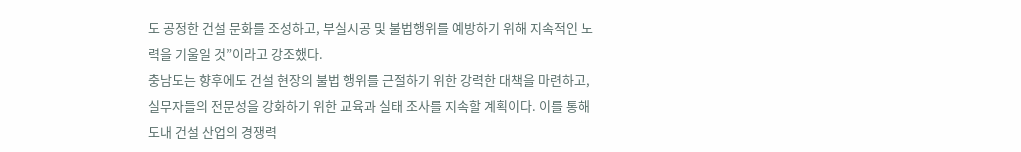도 공정한 건설 문화를 조성하고, 부실시공 및 불법행위를 예방하기 위해 지속적인 노력을 기울일 것”이라고 강조했다.
충남도는 향후에도 건설 현장의 불법 행위를 근절하기 위한 강력한 대책을 마련하고, 실무자들의 전문성을 강화하기 위한 교육과 실태 조사를 지속할 계획이다. 이를 통해 도내 건설 산업의 경쟁력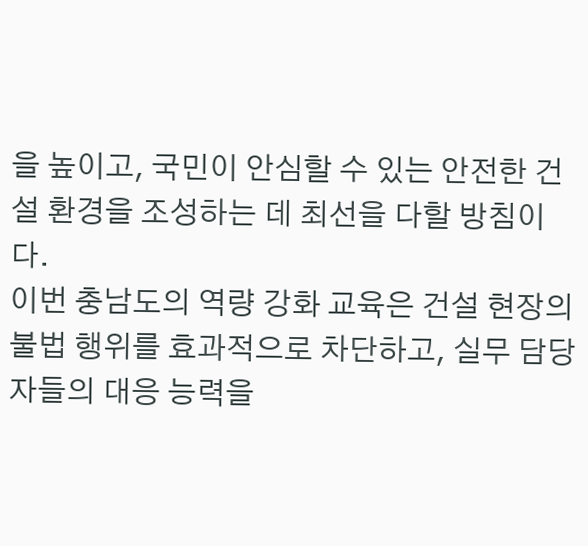을 높이고, 국민이 안심할 수 있는 안전한 건설 환경을 조성하는 데 최선을 다할 방침이다.
이번 충남도의 역량 강화 교육은 건설 현장의 불법 행위를 효과적으로 차단하고, 실무 담당자들의 대응 능력을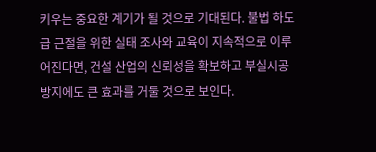키우는 중요한 계기가 될 것으로 기대된다. 불법 하도급 근절을 위한 실태 조사와 교육이 지속적으로 이루어진다면, 건설 산업의 신뢰성을 확보하고 부실시공 방지에도 큰 효과를 거둘 것으로 보인다.